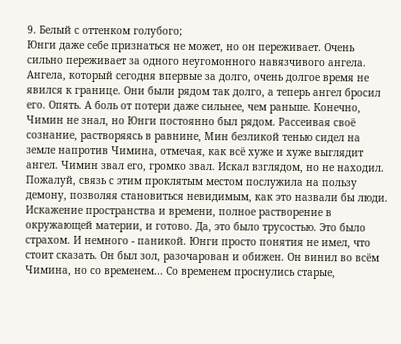9. Белый с оттенком голубого;
Юнги даже себе признаться не может, но он переживает. Очень сильно переживает за одного неугомонного навязчивого ангела. Ангела, который сегодня впервые за долго, очень долгое время не явился к границе. Они были рядом так долго, а теперь ангел бросил его. Опять. А боль от потери даже сильнее, чем раньше. Конечно, Чимин не знал, но Юнги постоянно был рядом. Рассеивая своё сознание, растворяясь в равнине, Мин безликой тенью сидел на земле напротив Чимина, отмечая, как всё хуже и хуже выглядит ангел. Чимин звал его, громко звал. Искал взглядом, но не находил. Пожалуй, связь с этим проклятым местом послужила на пользу демону, позволяя становиться невидимым, как это назвали бы люди. Искажение пространства и времени, полное растворение в окружающей материи, и готово. Да, это было трусостью. Это было страхом. И немного - паникой. Юнги просто понятия не имел, что стоит сказать. Он был зол, разочарован и обижен. Он винил во всём Чимина, но со временем... Со временем проснулись старые,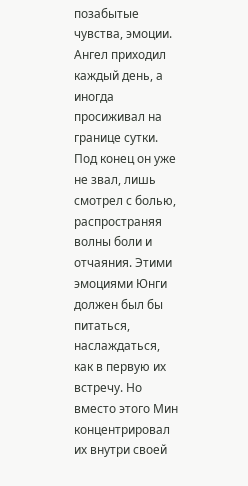позабытые чувства, эмоции. Ангел приходил каждый день, а иногда просиживал на границе сутки. Под конец он уже не звал, лишь смотрел с болью, распространяя волны боли и отчаяния. Этими эмоциями Юнги должен был бы питаться, наслаждаться, как в первую их встречу. Но вместо этого Мин концентрировал их внутри своей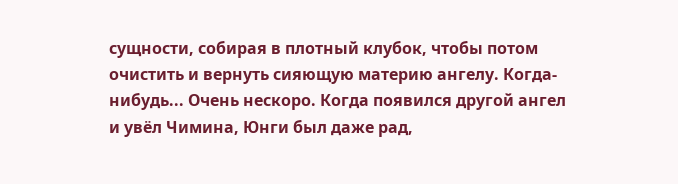сущности, собирая в плотный клубок, чтобы потом очистить и вернуть сияющую материю ангелу. Когда-нибудь... Очень нескоро. Когда появился другой ангел и увёл Чимина, Юнги был даже рад,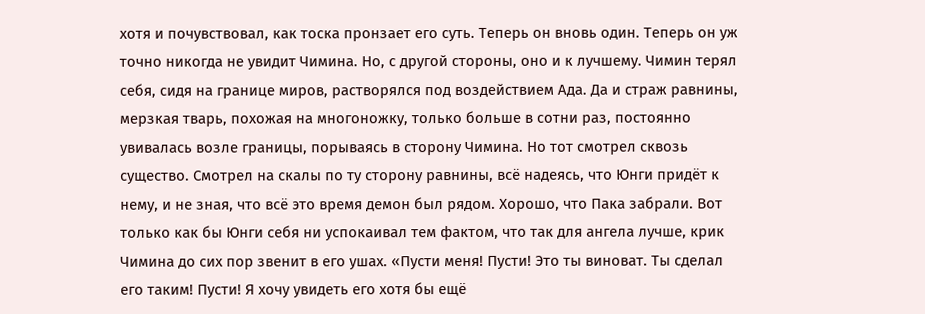хотя и почувствовал, как тоска пронзает его суть. Теперь он вновь один. Теперь он уж точно никогда не увидит Чимина. Но, с другой стороны, оно и к лучшему. Чимин терял себя, сидя на границе миров, растворялся под воздействием Ада. Да и страж равнины, мерзкая тварь, похожая на многоножку, только больше в сотни раз, постоянно увивалась возле границы, порываясь в сторону Чимина. Но тот смотрел сквозь существо. Смотрел на скалы по ту сторону равнины, всё надеясь, что Юнги придёт к нему, и не зная, что всё это время демон был рядом. Хорошо, что Пака забрали. Вот только как бы Юнги себя ни успокаивал тем фактом, что так для ангела лучше, крик Чимина до сих пор звенит в его ушах. «Пусти меня! Пусти! Это ты виноват. Ты сделал его таким! Пусти! Я хочу увидеть его хотя бы ещё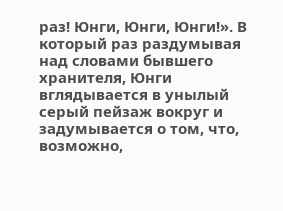раз! Юнги, Юнги, Юнги!». В который раз раздумывая над словами бывшего хранителя, Юнги вглядывается в унылый серый пейзаж вокруг и задумывается о том, что, возможно,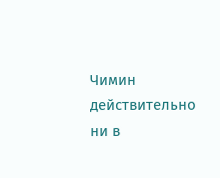Чимин действительно ни в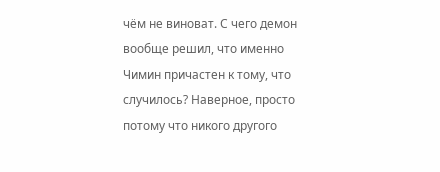чём не виноват. С чего демон вообще решил, что именно Чимин причастен к тому, что случилось? Наверное, просто потому что никого другого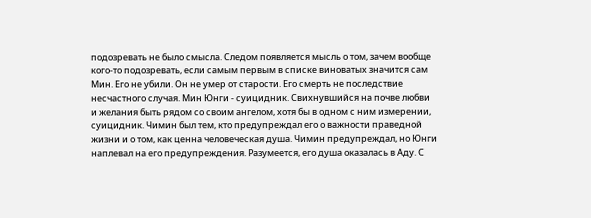подозревать не было смысла. Следом появляется мысль о том, зачем вообще кого-то подозревать, если самым первым в списке виноватых значится сам Мин. Его не убили. Он не умер от старости. Его смерть не последствие несчастного случая. Мин Юнги - суицидник. Свихнувшийся на почве любви и желания быть рядом со своим ангелом, хотя бы в одном с ним измерении, суицидник. Чимин был тем, кто предупреждал его о важности праведной жизни и о том, как ценна человеческая душа. Чимин предупреждал, но Юнги наплевал на его предупреждения. Разумеется, его душа оказалась в Аду. С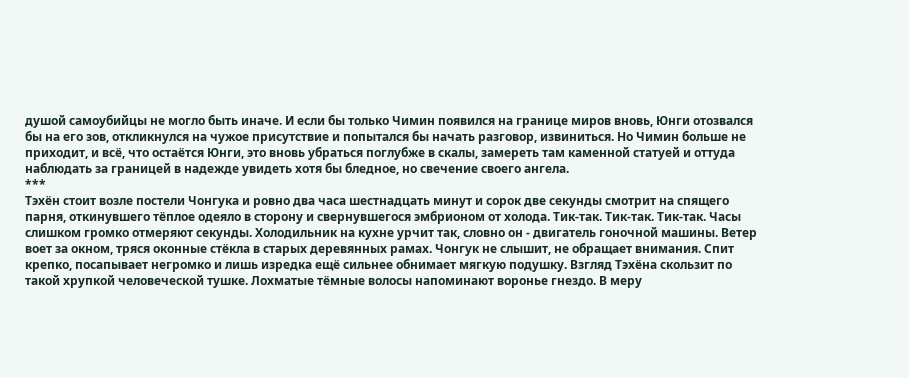душой самоубийцы не могло быть иначе. И если бы только Чимин появился на границе миров вновь, Юнги отозвался бы на его зов, откликнулся на чужое присутствие и попытался бы начать разговор, извиниться. Но Чимин больше не приходит, и всё, что остаётся Юнги, это вновь убраться поглубже в скалы, замереть там каменной статуей и оттуда наблюдать за границей в надежде увидеть хотя бы бледное, но свечение своего ангела.
***
Тэхён стоит возле постели Чонгука и ровно два часа шестнадцать минут и сорок две секунды смотрит на спящего парня, откинувшего тёплое одеяло в сторону и свернувшегося эмбрионом от холода. Тик-так. Тик-так. Тик-так. Часы слишком громко отмеряют секунды. Холодильник на кухне урчит так, словно он - двигатель гоночной машины. Ветер воет за окном, тряся оконные стёкла в старых деревянных рамах. Чонгук не слышит, не обращает внимания. Спит крепко, посапывает негромко и лишь изредка ещё сильнее обнимает мягкую подушку. Взгляд Тэхёна скользит по такой хрупкой человеческой тушке. Лохматые тёмные волосы напоминают воронье гнездо. В меру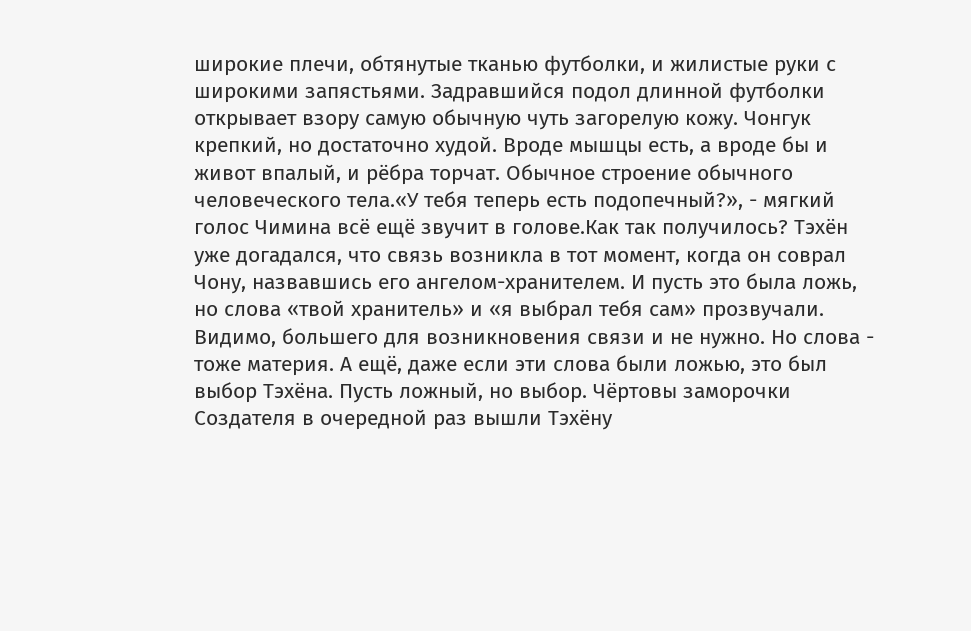широкие плечи, обтянутые тканью футболки, и жилистые руки с широкими запястьями. Задравшийся подол длинной футболки открывает взору самую обычную чуть загорелую кожу. Чонгук крепкий, но достаточно худой. Вроде мышцы есть, а вроде бы и живот впалый, и рёбра торчат. Обычное строение обычного человеческого тела.«У тебя теперь есть подопечный?», - мягкий голос Чимина всё ещё звучит в голове.Как так получилось? Тэхён уже догадался, что связь возникла в тот момент, когда он соврал Чону, назвавшись его ангелом-хранителем. И пусть это была ложь, но слова «твой хранитель» и «я выбрал тебя сам» прозвучали. Видимо, большего для возникновения связи и не нужно. Но слова - тоже материя. А ещё, даже если эти слова были ложью, это был выбор Тэхёна. Пусть ложный, но выбор. Чёртовы заморочки Создателя в очередной раз вышли Тэхёну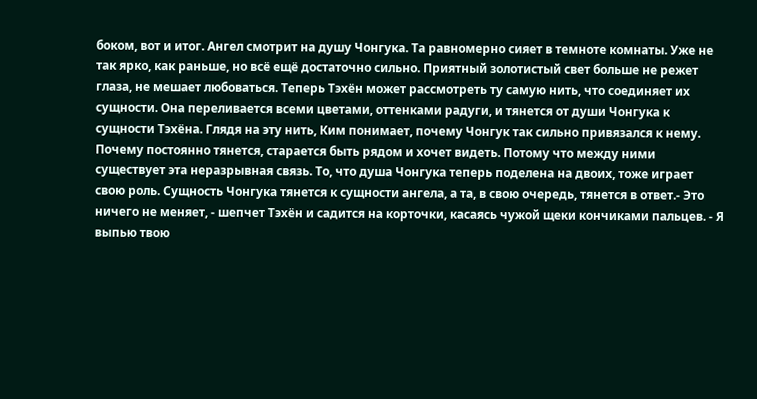боком, вот и итог. Ангел смотрит на душу Чонгука. Та равномерно сияет в темноте комнаты. Уже не так ярко, как раньше, но всё ещё достаточно сильно. Приятный золотистый свет больше не режет глаза, не мешает любоваться. Теперь Тэхён может рассмотреть ту самую нить, что соединяет их сущности. Она переливается всеми цветами, оттенками радуги, и тянется от души Чонгука к сущности Тэхёна. Глядя на эту нить, Ким понимает, почему Чонгук так сильно привязался к нему. Почему постоянно тянется, старается быть рядом и хочет видеть. Потому что между ними существует эта неразрывная связь. То, что душа Чонгука теперь поделена на двоих, тоже играет свою роль. Сущность Чонгука тянется к сущности ангела, а та, в свою очередь, тянется в ответ.- Это ничего не меняет, - шепчет Тэхён и садится на корточки, касаясь чужой щеки кончиками пальцев. - Я выпью твою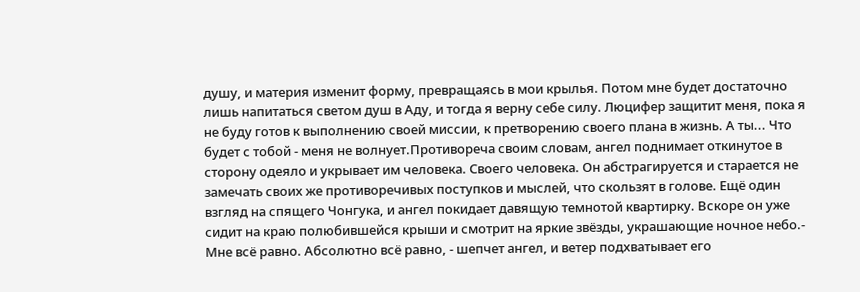душу, и материя изменит форму, превращаясь в мои крылья. Потом мне будет достаточно лишь напитаться светом душ в Аду, и тогда я верну себе силу. Люцифер защитит меня, пока я не буду готов к выполнению своей миссии, к претворению своего плана в жизнь. А ты... Что будет с тобой - меня не волнует.Противореча своим словам, ангел поднимает откинутое в сторону одеяло и укрывает им человека. Своего человека. Он абстрагируется и старается не замечать своих же противоречивых поступков и мыслей, что скользят в голове. Ещё один взгляд на спящего Чонгука, и ангел покидает давящую темнотой квартирку. Вскоре он уже сидит на краю полюбившейся крыши и смотрит на яркие звёзды, украшающие ночное небо.- Мне всё равно. Абсолютно всё равно, - шепчет ангел, и ветер подхватывает его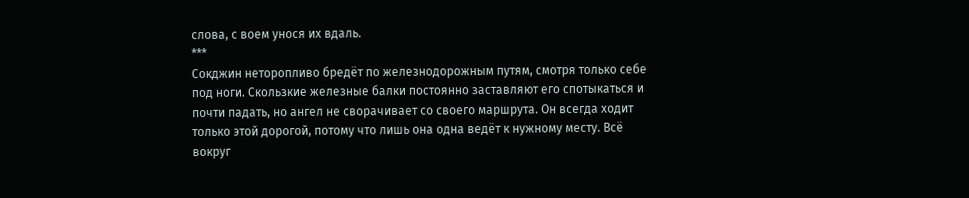слова, с воем унося их вдаль.
***
Сокджин неторопливо бредёт по железнодорожным путям, смотря только себе под ноги. Скользкие железные балки постоянно заставляют его спотыкаться и почти падать, но ангел не сворачивает со своего маршрута. Он всегда ходит только этой дорогой, потому что лишь она одна ведёт к нужному месту. Всё вокруг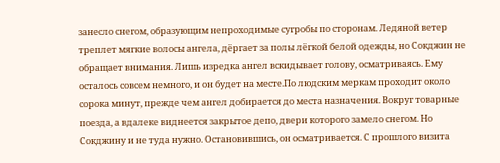занесло снегом, образующим непроходимые сугробы по сторонам. Ледяной ветер треплет мягкие волосы ангела, дёргает за полы лёгкой белой одежды, но Сокджин не обращает внимания. Лишь изредка ангел вскидывает голову, осматриваясь. Ему осталось совсем немного, и он будет на месте.По людским меркам проходит около сорока минут, прежде чем ангел добирается до места назначения. Вокруг товарные поезда, а вдалеке виднеется закрытое депо, двери которого замело снегом. Но Сокджину и не туда нужно. Остановившись, он осматривается. С прошлого визита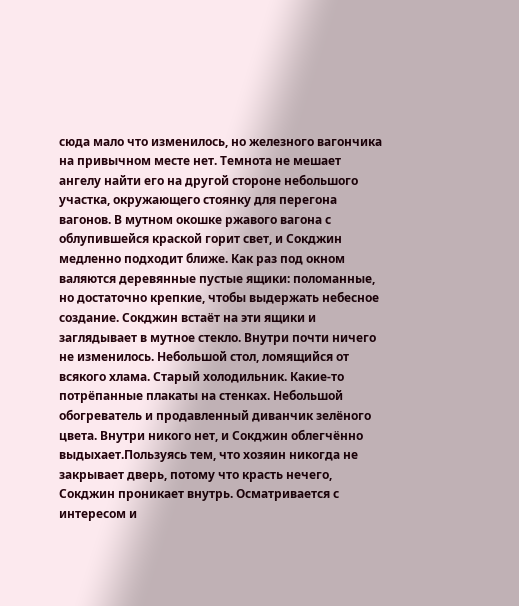сюда мало что изменилось, но железного вагончика на привычном месте нет. Темнота не мешает ангелу найти его на другой стороне небольшого участка, окружающего стоянку для перегона вагонов. В мутном окошке ржавого вагона с облупившейся краской горит свет, и Сокджин медленно подходит ближе. Как раз под окном валяются деревянные пустые ящики: поломанные, но достаточно крепкие, чтобы выдержать небесное создание. Сокджин встаёт на эти ящики и заглядывает в мутное стекло. Внутри почти ничего не изменилось. Небольшой стол, ломящийся от всякого хлама. Старый холодильник. Какие-то потрёпанные плакаты на стенках. Небольшой обогреватель и продавленный диванчик зелёного цвета. Внутри никого нет, и Сокджин облегчённо выдыхает.Пользуясь тем, что хозяин никогда не закрывает дверь, потому что красть нечего, Сокджин проникает внутрь. Осматривается с интересом и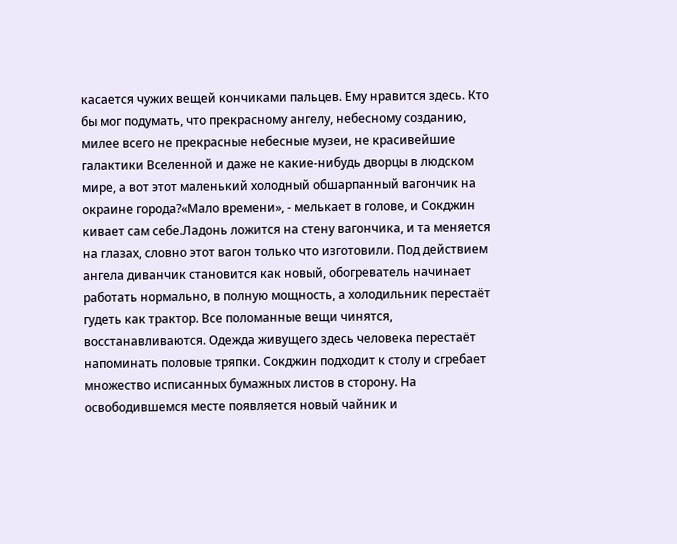касается чужих вещей кончиками пальцев. Ему нравится здесь. Кто бы мог подумать, что прекрасному ангелу, небесному созданию, милее всего не прекрасные небесные музеи, не красивейшие галактики Вселенной и даже не какие-нибудь дворцы в людском мире, а вот этот маленький холодный обшарпанный вагончик на окраине города?«Мало времени», - мелькает в голове, и Сокджин кивает сам себе.Ладонь ложится на стену вагончика, и та меняется на глазах, словно этот вагон только что изготовили. Под действием ангела диванчик становится как новый, обогреватель начинает работать нормально, в полную мощность, а холодильник перестаёт гудеть как трактор. Все поломанные вещи чинятся, восстанавливаются. Одежда живущего здесь человека перестаёт напоминать половые тряпки. Сокджин подходит к столу и сгребает множество исписанных бумажных листов в сторону. На освободившемся месте появляется новый чайник и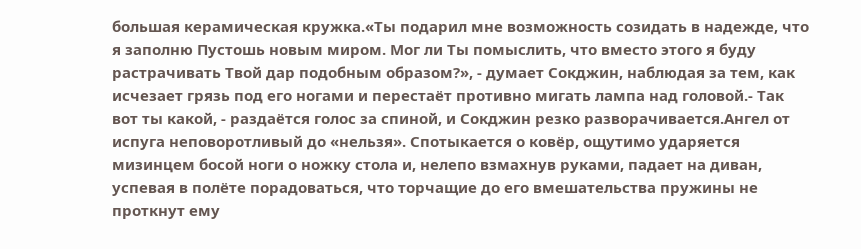большая керамическая кружка.«Ты подарил мне возможность созидать в надежде, что я заполню Пустошь новым миром. Мог ли Ты помыслить, что вместо этого я буду растрачивать Твой дар подобным образом?», - думает Сокджин, наблюдая за тем, как исчезает грязь под его ногами и перестаёт противно мигать лампа над головой.- Так вот ты какой, - раздаётся голос за спиной, и Сокджин резко разворачивается.Ангел от испуга неповоротливый до «нельзя». Спотыкается о ковёр, ощутимо ударяется мизинцем босой ноги о ножку стола и, нелепо взмахнув руками, падает на диван, успевая в полёте порадоваться, что торчащие до его вмешательства пружины не проткнут ему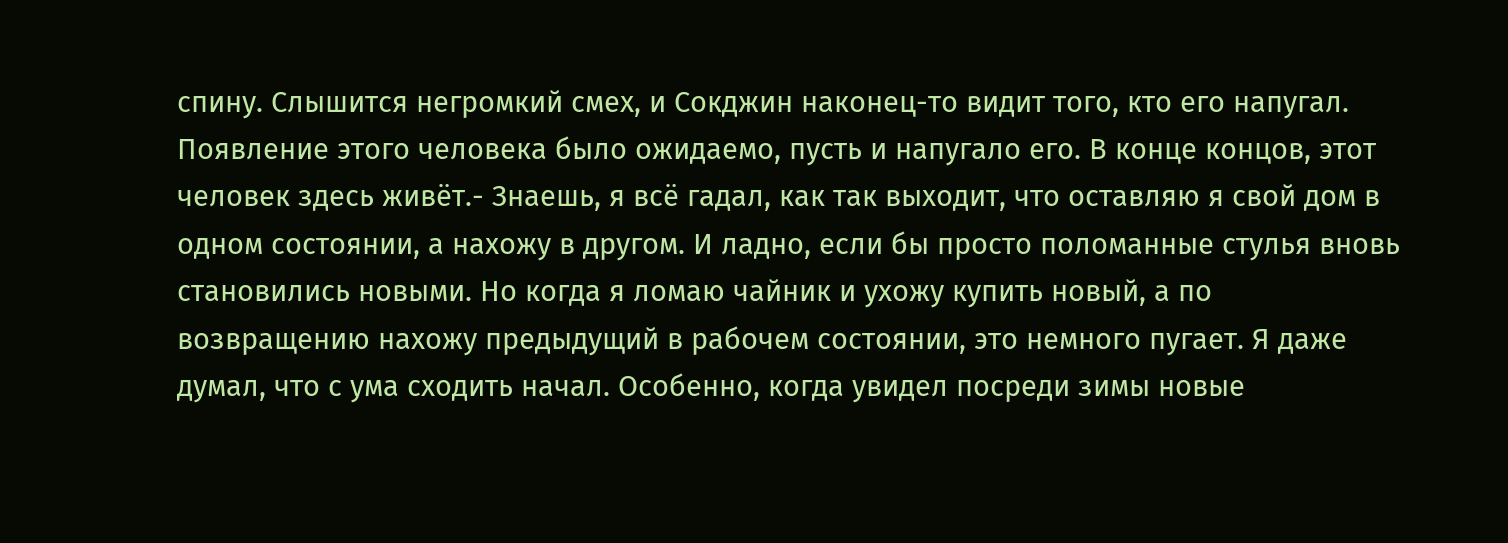спину. Слышится негромкий смех, и Сокджин наконец-то видит того, кто его напугал. Появление этого человека было ожидаемо, пусть и напугало его. В конце концов, этот человек здесь живёт.- Знаешь, я всё гадал, как так выходит, что оставляю я свой дом в одном состоянии, а нахожу в другом. И ладно, если бы просто поломанные стулья вновь становились новыми. Но когда я ломаю чайник и ухожу купить новый, а по возвращению нахожу предыдущий в рабочем состоянии, это немного пугает. Я даже думал, что с ума сходить начал. Особенно, когда увидел посреди зимы новые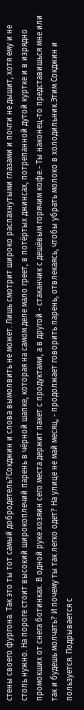стены своего фургона. Так это ты тот самый добродетель?Сокджин и слова вымолвить не может. Лишь смотрит широко распахнутыми глазами и почти не дышит, хотя ему и не столь нужно. На пороге стоит высокий широкоплечий парень в чёрной шапке, которая на самом деле мало греет, в потёртых джинсах, потрепанной дутой куртке и в изрядно промокших от снега ботинках. В одной руке хозяин сего места держит пакет с продуктами, а в другой - стаканчик с дешёвым горячим кофе.- Ты наконец-то представишься мне или так и будешь молчать? И почему ты так легко одет? На улице не май месяц, - продолжает говорить парень, отвлекаясь, чтобы убрать молоко в холодильник.Этим Сокджин и пользуется. Подрывается с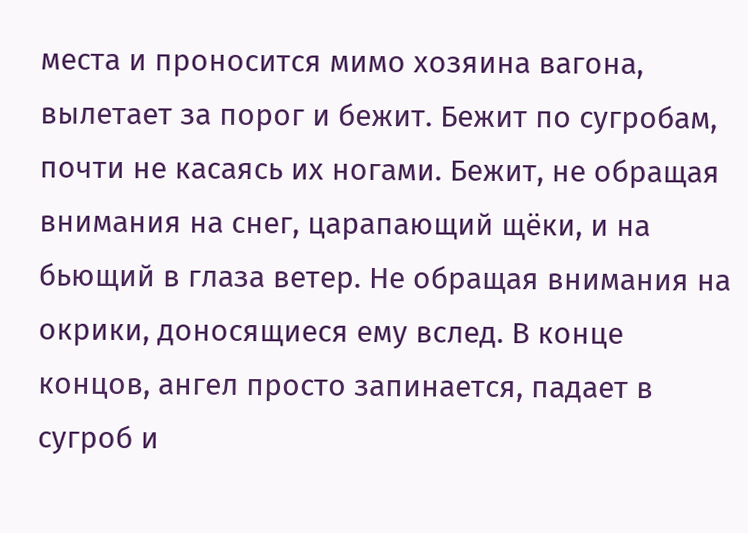места и проносится мимо хозяина вагона, вылетает за порог и бежит. Бежит по сугробам, почти не касаясь их ногами. Бежит, не обращая внимания на снег, царапающий щёки, и на бьющий в глаза ветер. Не обращая внимания на окрики, доносящиеся ему вслед. В конце концов, ангел просто запинается, падает в сугроб и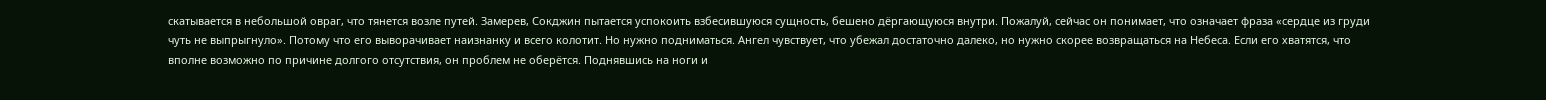скатывается в небольшой овраг, что тянется возле путей. Замерев, Сокджин пытается успокоить взбесившуюся сущность, бешено дёргающуюся внутри. Пожалуй, сейчас он понимает, что означает фраза «сердце из груди чуть не выпрыгнуло». Потому что его выворачивает наизнанку и всего колотит. Но нужно подниматься. Ангел чувствует, что убежал достаточно далеко, но нужно скорее возвращаться на Небеса. Если его хватятся, что вполне возможно по причине долгого отсутствия, он проблем не оберётся. Поднявшись на ноги и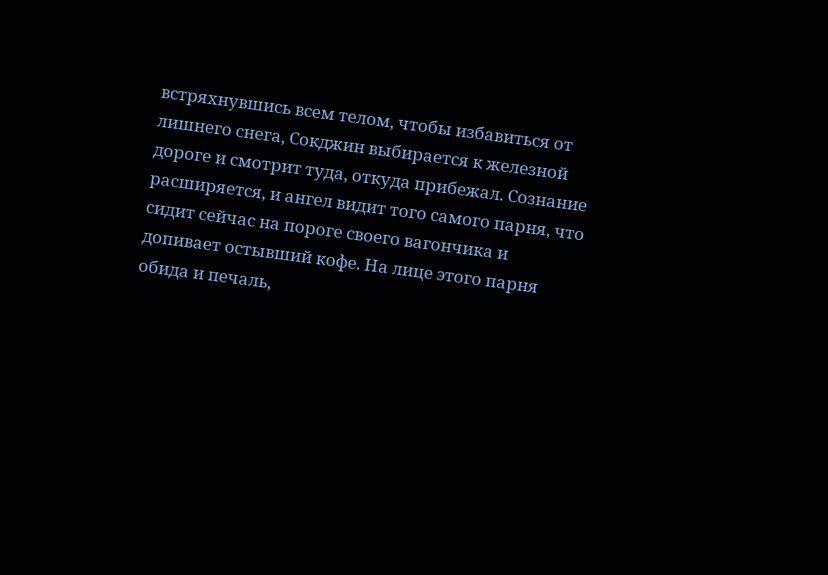встряхнувшись всем телом, чтобы избавиться от лишнего снега, Сокджин выбирается к железной дороге и смотрит туда, откуда прибежал. Сознание расширяется, и ангел видит того самого парня, что сидит сейчас на пороге своего вагончика и допивает остывший кофе. На лице этого парня обида и печаль,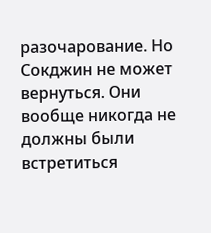разочарование. Но Сокджин не может вернуться. Они вообще никогда не должны были встретиться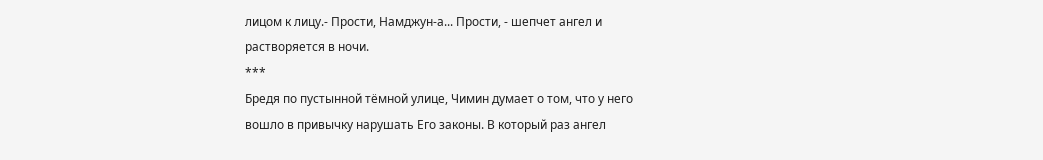лицом к лицу.- Прости, Намджун-а... Прости, - шепчет ангел и растворяется в ночи.
***
Бредя по пустынной тёмной улице, Чимин думает о том, что у него вошло в привычку нарушать Его законы. В который раз ангел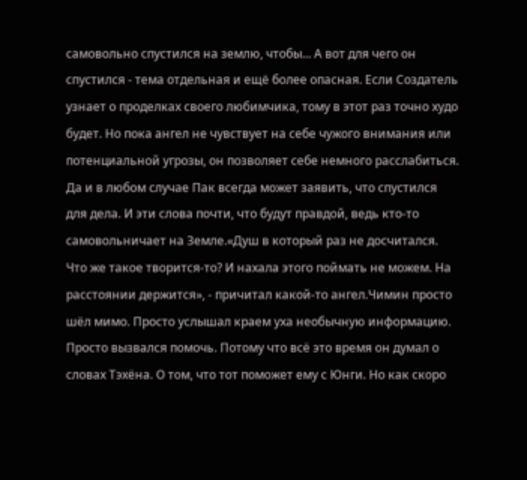самовольно спустился на землю, чтобы... А вот для чего он спустился - тема отдельная и ещё более опасная. Если Создатель узнает о проделках своего любимчика, тому в этот раз точно худо будет. Но пока ангел не чувствует на себе чужого внимания или потенциальной угрозы, он позволяет себе немного расслабиться. Да и в любом случае Пак всегда может заявить, что спустился для дела. И эти слова почти, что будут правдой, ведь кто-то самовольничает на Земле.«Душ в который раз не досчитался. Что же такое творится-то? И нахала этого поймать не можем. На расстоянии держится», - причитал какой-то ангел.Чимин просто шёл мимо. Просто услышал краем уха необычную информацию. Просто вызвался помочь. Потому что всё это время он думал о словах Тэхёна. О том, что тот поможет ему с Юнги. Но как скоро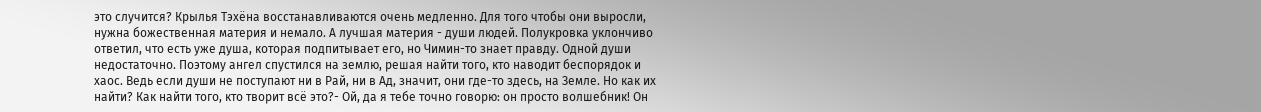это случится? Крылья Тэхёна восстанавливаются очень медленно. Для того чтобы они выросли, нужна божественная материя и немало. А лучшая материя - души людей. Полукровка уклончиво ответил, что есть уже душа, которая подпитывает его, но Чимин-то знает правду. Одной души недостаточно. Поэтому ангел спустился на землю, решая найти того, кто наводит беспорядок и хаос. Ведь если души не поступают ни в Рай, ни в Ад, значит, они где-то здесь, на Земле. Но как их найти? Как найти того, кто творит всё это?- Ой, да я тебе точно говорю: он просто волшебник! Он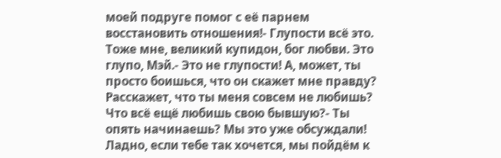моей подруге помог с её парнем восстановить отношения!- Глупости всё это. Тоже мне, великий купидон, бог любви. Это глупо, Мэй.- Это не глупости! А, может, ты просто боишься, что он скажет мне правду? Расскажет, что ты меня совсем не любишь? Что всё ещё любишь свою бывшую?- Ты опять начинаешь? Мы это уже обсуждали! Ладно, если тебе так хочется, мы пойдём к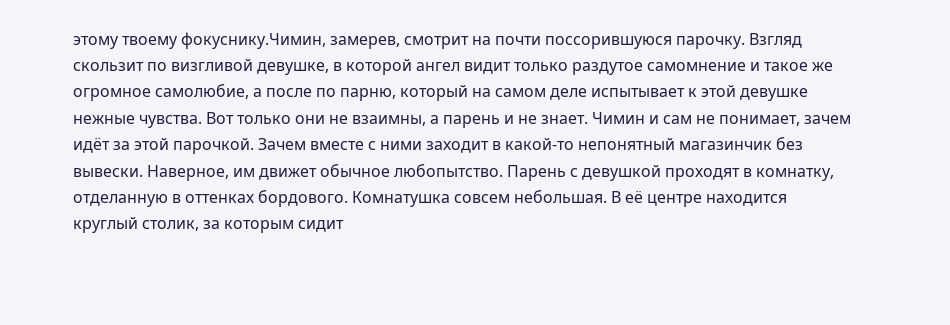этому твоему фокуснику.Чимин, замерев, смотрит на почти поссорившуюся парочку. Взгляд скользит по визгливой девушке, в которой ангел видит только раздутое самомнение и такое же огромное самолюбие, а после по парню, который на самом деле испытывает к этой девушке нежные чувства. Вот только они не взаимны, а парень и не знает. Чимин и сам не понимает, зачем идёт за этой парочкой. Зачем вместе с ними заходит в какой-то непонятный магазинчик без вывески. Наверное, им движет обычное любопытство. Парень с девушкой проходят в комнатку, отделанную в оттенках бордового. Комнатушка совсем небольшая. В её центре находится круглый столик, за которым сидит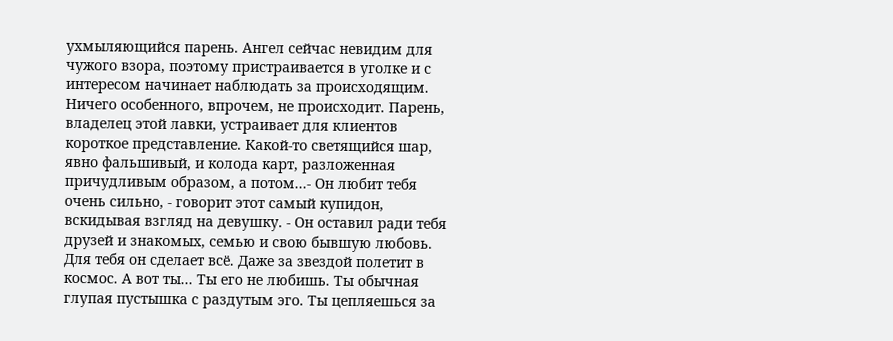ухмыляющийся парень. Ангел сейчас невидим для чужого взора, поэтому пристраивается в уголке и с интересом начинает наблюдать за происходящим. Ничего особенного, впрочем, не происходит. Парень, владелец этой лавки, устраивает для клиентов короткое представление. Какой-то светящийся шар, явно фальшивый, и колода карт, разложенная причудливым образом, а потом...- Он любит тебя очень сильно, - говорит этот самый купидон, вскидывая взгляд на девушку. - Он оставил ради тебя друзей и знакомых, семью и свою бывшую любовь. Для тебя он сделает всё. Даже за звездой полетит в космос. А вот ты... Ты его не любишь. Ты обычная глупая пустышка с раздутым эго. Ты цепляешься за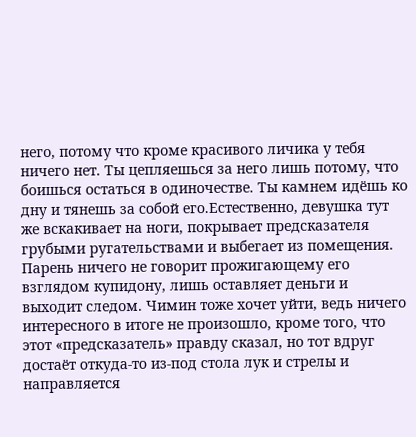него, потому что кроме красивого личика у тебя ничего нет. Ты цепляешься за него лишь потому, что боишься остаться в одиночестве. Ты камнем идёшь ко дну и тянешь за собой его.Естественно, девушка тут же вскакивает на ноги, покрывает предсказателя грубыми ругательствами и выбегает из помещения. Парень ничего не говорит прожигающему его взглядом купидону, лишь оставляет деньги и выходит следом. Чимин тоже хочет уйти, ведь ничего интересного в итоге не произошло, кроме того, что этот «предсказатель» правду сказал, но тот вдруг достаёт откуда-то из-под стола лук и стрелы и направляется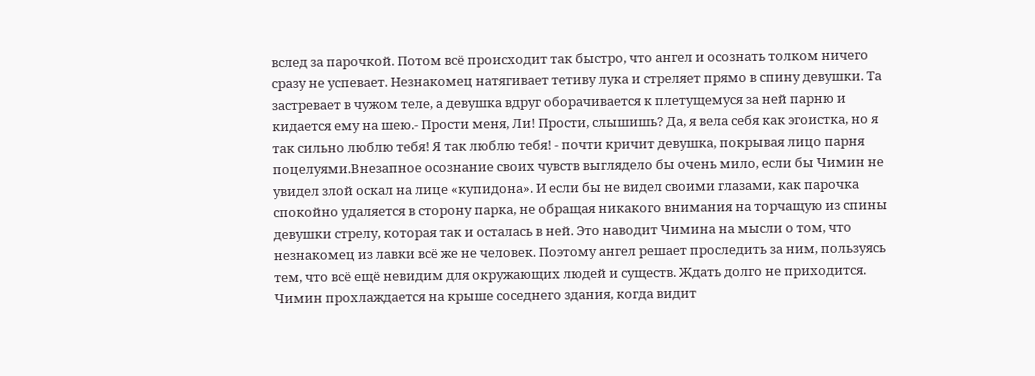вслед за парочкой. Потом всё происходит так быстро, что ангел и осознать толком ничего сразу не успевает. Незнакомец натягивает тетиву лука и стреляет прямо в спину девушки. Та застревает в чужом теле, а девушка вдруг оборачивается к плетущемуся за ней парню и кидается ему на шею.- Прости меня, Ли! Прости, слышишь? Да, я вела себя как эгоистка, но я так сильно люблю тебя! Я так люблю тебя! - почти кричит девушка, покрывая лицо парня поцелуями.Внезапное осознание своих чувств выглядело бы очень мило, если бы Чимин не увидел злой оскал на лице «купидона». И если бы не видел своими глазами, как парочка спокойно удаляется в сторону парка, не обращая никакого внимания на торчащую из спины девушки стрелу, которая так и осталась в ней. Это наводит Чимина на мысли о том, что незнакомец из лавки всё же не человек. Поэтому ангел решает проследить за ним, пользуясь тем, что всё ещё невидим для окружающих людей и существ. Ждать долго не приходится. Чимин прохлаждается на крыше соседнего здания, когда видит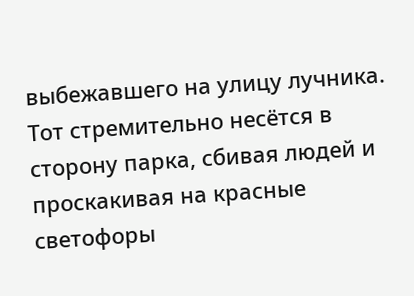выбежавшего на улицу лучника. Тот стремительно несётся в сторону парка, сбивая людей и проскакивая на красные светофоры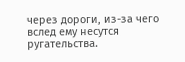через дороги, из-за чего вслед ему несутся ругательства.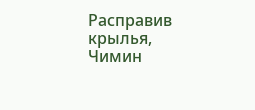Расправив крылья, Чимин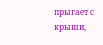прыгает с крыши,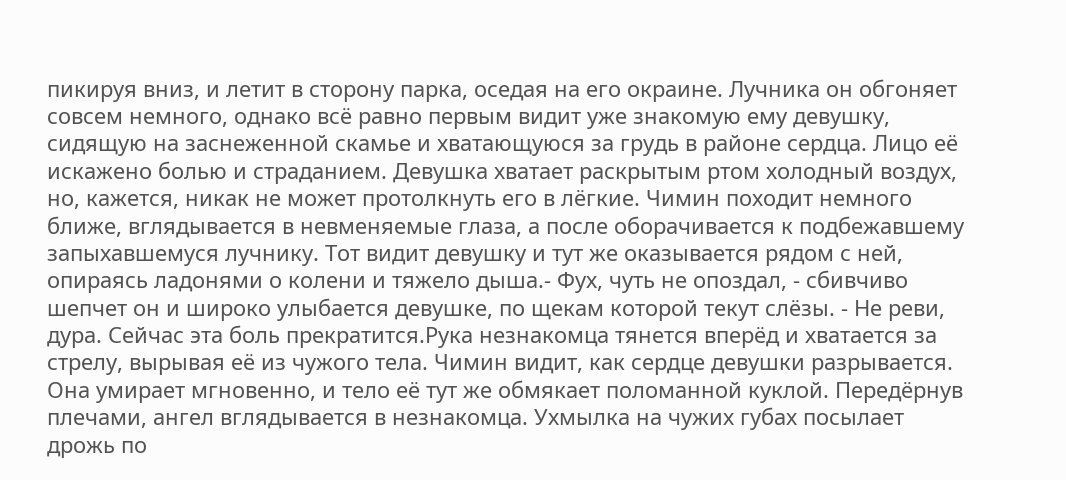пикируя вниз, и летит в сторону парка, оседая на его окраине. Лучника он обгоняет совсем немного, однако всё равно первым видит уже знакомую ему девушку, сидящую на заснеженной скамье и хватающуюся за грудь в районе сердца. Лицо её искажено болью и страданием. Девушка хватает раскрытым ртом холодный воздух, но, кажется, никак не может протолкнуть его в лёгкие. Чимин походит немного ближе, вглядывается в невменяемые глаза, а после оборачивается к подбежавшему запыхавшемуся лучнику. Тот видит девушку и тут же оказывается рядом с ней, опираясь ладонями о колени и тяжело дыша.- Фух, чуть не опоздал, - сбивчиво шепчет он и широко улыбается девушке, по щекам которой текут слёзы. - Не реви, дура. Сейчас эта боль прекратится.Рука незнакомца тянется вперёд и хватается за стрелу, вырывая её из чужого тела. Чимин видит, как сердце девушки разрывается. Она умирает мгновенно, и тело её тут же обмякает поломанной куклой. Передёрнув плечами, ангел вглядывается в незнакомца. Ухмылка на чужих губах посылает дрожь по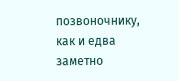позвоночнику, как и едва заметно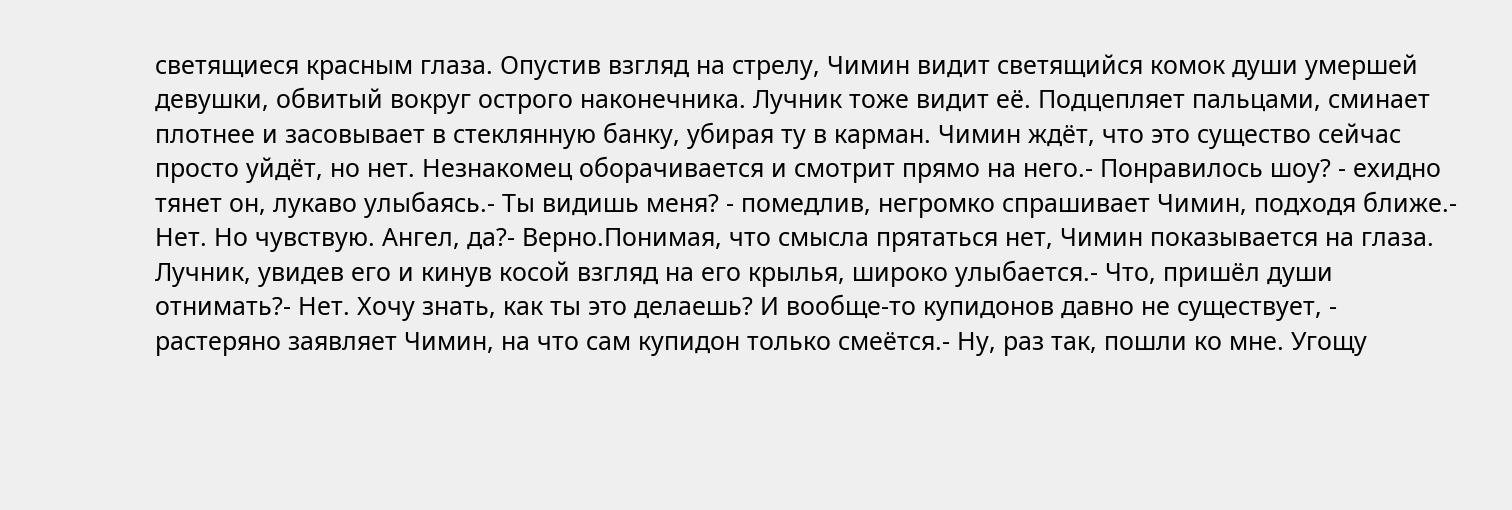светящиеся красным глаза. Опустив взгляд на стрелу, Чимин видит светящийся комок души умершей девушки, обвитый вокруг острого наконечника. Лучник тоже видит её. Подцепляет пальцами, сминает плотнее и засовывает в стеклянную банку, убирая ту в карман. Чимин ждёт, что это существо сейчас просто уйдёт, но нет. Незнакомец оборачивается и смотрит прямо на него.- Понравилось шоу? - ехидно тянет он, лукаво улыбаясь.- Ты видишь меня? - помедлив, негромко спрашивает Чимин, подходя ближе.- Нет. Но чувствую. Ангел, да?- Верно.Понимая, что смысла прятаться нет, Чимин показывается на глаза. Лучник, увидев его и кинув косой взгляд на его крылья, широко улыбается.- Что, пришёл души отнимать?- Нет. Хочу знать, как ты это делаешь? И вообще-то купидонов давно не существует, - растеряно заявляет Чимин, на что сам купидон только смеётся.- Ну, раз так, пошли ко мне. Угощу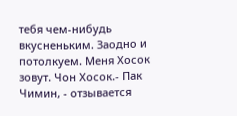тебя чем-нибудь вкусненьким. Заодно и потолкуем. Меня Хосок зовут. Чон Хосок.- Пак Чимин, - отзывается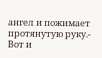ангел и пожимает протянутую руку.- Вот и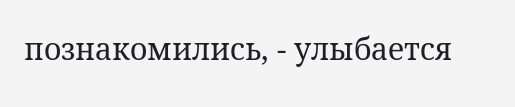познакомились, - улыбается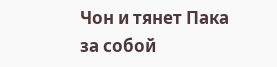Чон и тянет Пака за собой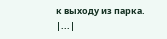к выходу из парка.
|...|